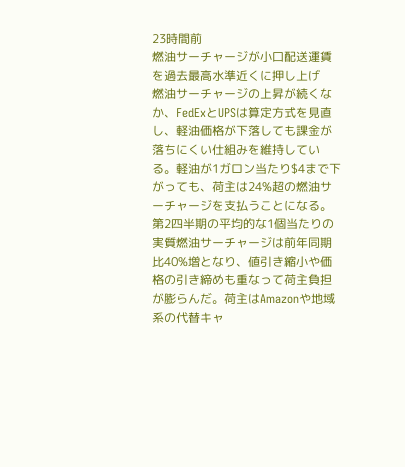23時間前
燃油サーチャージが小口配送運賃を過去最高水準近くに押し上げ
燃油サーチャージの上昇が続くなか、FedExとUPSは算定方式を見直し、軽油価格が下落しても課金が落ちにくい仕組みを維持している。軽油が1ガロン当たり$4まで下がっても、荷主は24%超の燃油サーチャージを支払うことになる。第2四半期の平均的な1個当たりの実質燃油サーチャージは前年同期比40%増となり、値引き縮小や価格の引き締めも重なって荷主負担が膨らんだ。荷主はAmazonや地域系の代替キャ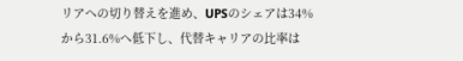リアへの切り替えを進め、UPSのシェアは34%から31.6%へ低下し、代替キャリアの比率は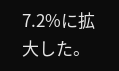7.2%に拡大した。